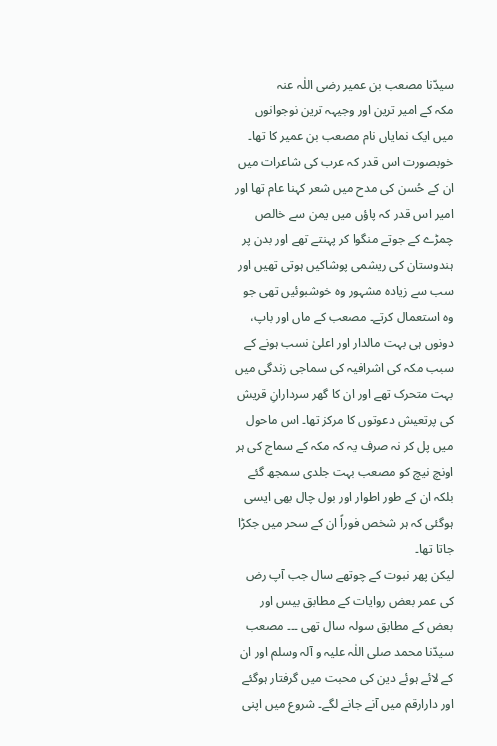سیدّنا مصعب بن عمیر رضی اللٰہ عنہ
مکہ کے امیر ترین اور وجیہہ ترین نوجوانوں میں ایک نمایاں نام مصعب بن عمیر کا تھا۔ خوبصورت اس قدر کہ عرب کی شاعرات میں ان کے حُسن کی مدح میں شعر کہنا عام تھا اور امیر اس قدر کہ پاؤں میں یمن سے خالص چمڑے کے جوتے منگوا کر پہنتے تھے اور بدن پر ہندوستان کی ریشمی پوشاکیں ہوتی تھیں اور سب سے زیادہ مشہور وہ خوشبوئیں تھی جو وہ استعمال کرتے۔ مصعب کے ماں اور باپ، دونوں ہی بہت مالدار اور اعلیٰ نسب ہونے کے سبب مکہ کی اشرافیہ کی سماجی زندگی میں بہت متحرک تھے اور ان کا گھر سردارانِ قریش کی پرتعیش دعوتوں کا مرکز تھا۔ اس ماحول میں پل کر نہ صرف یہ کہ مکہ کے سماج کی ہر اونچ نیچ کو مصعب بہت جلدی سمجھ گئے بلکہ ان کے طور اطوار اور بول چال بھی ایسی ہوگئی کہ ہر شخص فوراً ان کے سحر میں جکڑا جاتا تھا۔
لیکن پھر نبوت کے چوتھے سال جب آپ رض کی عمر بعض روایات کے مطابق بیس اور بعض کے مطابق سولہ سال تھی ۔۔۔ مصعب سیدّنا محمد صلی اللٰہ علیہ و آلہ وسلم اور ان کے لائے ہوئے دین کی محبت میں گرفتار ہوگئے اور دارارقم میں آنے جانے لگے۔ شروع میں اپنی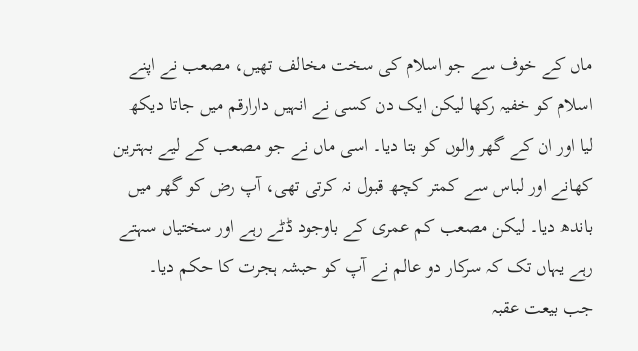ماں کے خوف سے جو اسلام کی سخت مخالف تھیں، مصعب نے اپنے اسلام کو خفیہ رکھا لیکن ایک دن کسی نے انہیں دارارقم میں جاتا دیکھ لیا اور ان کے گھر والوں کو بتا دیا۔ اسی ماں نے جو مصعب کے لیے بہترین کھانے اور لباس سے کمتر کچھ قبول نہ کرتی تھی، آپ رض کو گھر میں باندھ دیا۔ لیکن مصعب کم عمری کے باوجود ڈٹے رہے اور سختیاں سہتے رہے یہاں تک کہ سرکار دو عالم نے آپ کو حبشہ ہجرت کا حکم دیا۔
جب بیعت عقبہ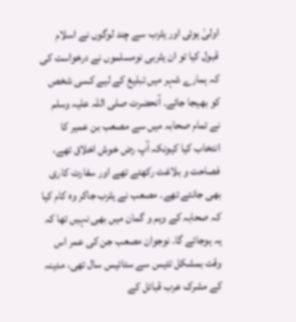اولیٰ ہوئی اور یثرب سے چند لوگوں نے اسلام قبول کیا تو ان یثربی نومسلموں نے درخواست کی کہ ہمارے شہر میں تبلیغ کے لیے کسی شخص کو بھیجا جائے۔ آنحضرت صلی اللٰہ علیہ وسلم نے تمام صحابہ میں سے مصعب بن عمیر کا انتخاب کیا کیونکہ آپ رض خوش اخلاق تھے، فصاحت و بلاغت رکھتے تھے اور سفارت کاری بھی جانتے تھے۔ مصعب نے یثرب جاکر وہ کام کیا کہ صحابہ کے وہم و گمان میں بھی نہیں تھا کہ یہ ہوجائے گا۔ نوجوان مصعب جن کی عمر اس وقت بمشکل تئیس سے ستائیس سال تھی، مدینہ کے مشرک عرب قبائل کے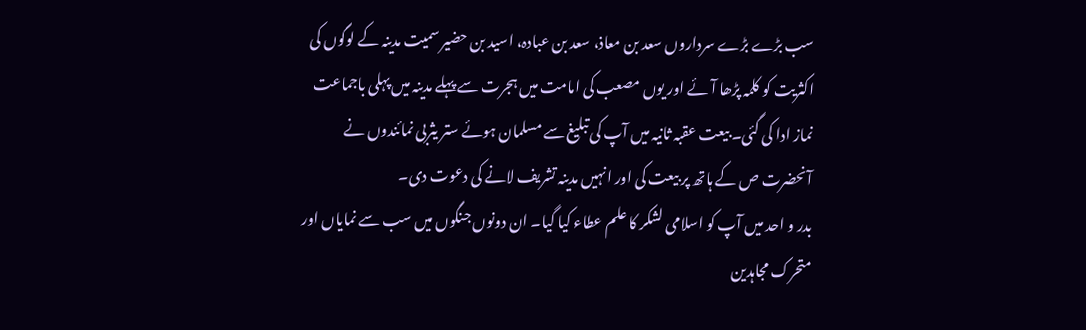سب بڑے بڑے سرداروں سعد بن معاذ، سعد بن عبادہ، اسید بن حضیر سمیت مدینہ کے لوگوں کی اکثریت کو کلمہ پڑھا آئے اور یوں مصعب کی امامت میں ہجرت سے پہلے مدینہ میں پہلی باجماعت نماز ادا کی گئی۔ بیعت عقبہ ثانیہ میں آپ کی تبلیغ سے مسلمان ہوئے ستر یثربی نمائندوں نے آنحضرت ص کے ہاتھ پر بیعت کی اور انہیں مدینہ تشریف لانے کی دعوت دی۔
بدر و احد میں آپ کو اسلامی لشکر کا علم عطاء کیا گیا۔ ان دونوں جنگوں میں سب سے نمایاں اور متحرک مجاہدین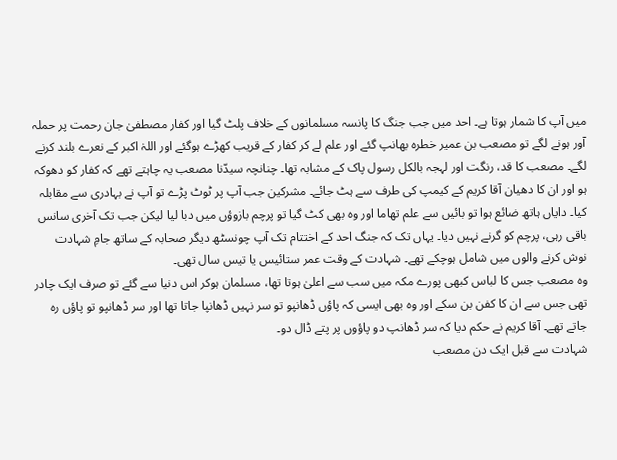میں آپ کا شمار ہوتا ہے۔ احد میں جب جنگ کا پانسہ مسلمانوں کے خلاف پلٹ گیا اور کفار مصطفیٰ جان رحمت پر حملہ آور ہونے لگے تو مصعب بن عمیر خطرہ بھانپ گئے اور علم لے کر کفار کے قریب کھڑے ہوگئے اور اللہٰ اکبر کے نعرے بلند کرنے لگے۔ مصعب کا قد، رنگت اور لہجہ بالکل رسول پاک کے مشابہ تھا۔ چنانچہ سیدّنا مصعب یہ چاہتے تھے کہ کفار کو دھوکہ ہو اور ان کا دھیان آقا کریم کے کیمپ کی طرف سے ہٹ جائے۔ مشرکین جب آپ پر ٹوٹ پڑے تو آپ نے بہادری سے مقابلہ کیا۔ دایاں ہاتھ ضائع ہوا تو بائیں سے علم تھاما اور وہ بھی کٹ گیا تو پرچم بازوؤں میں دبا لیا لیکن جب تک آخری سانس باقی رہی، پرچم کو گرنے نہیں دیا۔ یہاں تک کہ جنگ احد کے اختتام تک آپ چونسٹھ دیگر صحابہ کے ساتھ جامِ شہادت نوش کرنے والوں میں شامل ہوچکے تھے۔ شہادت کے وقت عمر ستائیس یا تیس سال تھی۔
وہ مصعب جس کا لباس کبھی پورے مکہ میں سب سے اعلیٰ ہوتا تھا، مسلمان ہوکر اس دنیا سے گئے تو صرف ایک چادر تھی جس سے ان کا کفن بن سکے اور وہ بھی ایسی کہ پاؤں ڈھانپو تو سر نہیں ڈھانپا جاتا تھا اور سر ڈھانپو تو پاؤں رہ جاتے تھے۔ آقا کریم نے حکم دیا کہ سر ڈھانپ دو پاؤوں پر پتے ڈال دو۔
شہادت سے قبل ایک دن مصعب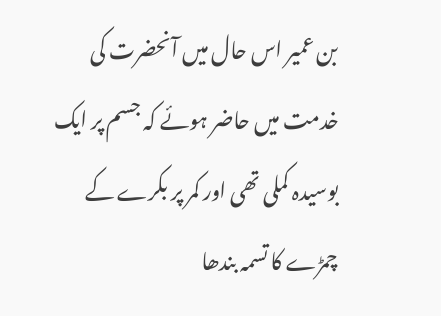بن عمیر اس حال میں آنحضرت کی خدمت میں حاضر ہوئے کہ جسم پر ایک بوسیدہ کملی تھی اور کمر پر بکرے کے چمڑے کا تسمہ بندھا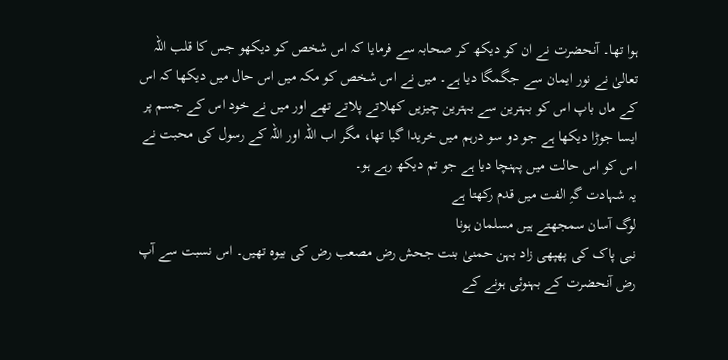ہوا تھا۔ آنحضرت نے ان کو دیکھ کر صحابہ سے فرمایا کہ اس شخص کو دیکھو جس کا قلب اللہ تعالیٰ نے نور ایمان سے جگمگا دیا ہے۔ میں نے اس شخص کو مکہ میں اس حال میں دیکھا کہ اس کے ماں باپ اس کو بہترین سے بہترین چیزیں کھلاتے پلاتے تھے اور میں نے خود اس کے جسم پر ایسا جوڑا دیکھا ہے جو دو سو درہم میں خریدا گیا تھا، مگر اب اللہ اور اللہ کے رسول کی محبت نے اس کو اس حالت میں پہنچا دیا ہے جو تم دیکھ رہے ہو۔
یہ شہادت گہِ الفت میں قدم رکھتا ہے
لوگ آسان سمجھتے ہیں مسلمان ہونا
نبی پاک کی پھپھی زاد بہن حمنیٰ بنت جحش رض مصعب رض کی بیوہ تھیں۔ اس نسبت سے آپ رض آنحضرت کے بہنوئی ہونے کے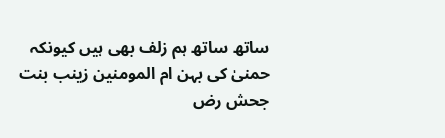ساتھ ساتھ ہم زلف بھی ہیں کیونکہ حمنیٰ کی بہن ام المومنین زینب بنت جحش رض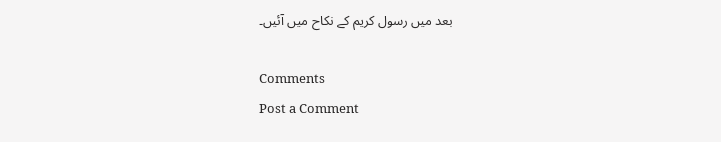بعد میں رسول کریم کے نکاح میں آئیں۔

Comments
Post a Comment